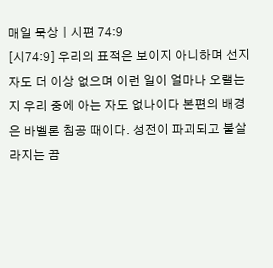매일 묵상ㅣ시편 74:9
[시74:9] 우리의 표적은 보이지 아니하며 선지자도 더 이상 없으며 이런 일이 얼마나 오랠는지 우리 중에 아는 자도 없나이다 본편의 배경은 바벨론 침공 때이다. 성전이 파괴되고 불살라지는 끔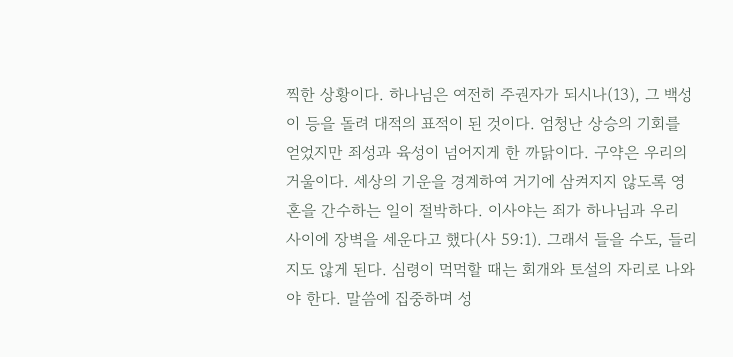찍한 상황이다. 하나님은 여전히 주권자가 되시나(13), 그 백성이 등을 돌려 대적의 표적이 된 것이다. 엄청난 상승의 기회를 얻었지만 죄성과 육성이 넘어지게 한 까닭이다. 구약은 우리의 거울이다. 세상의 기운을 경계하여 거기에 삼켜지지 않도록 영혼을 간수하는 일이 절박하다. 이사야는 죄가 하나님과 우리 사이에 장벽을 세운다고 했다(사 59:1). 그래서 들을 수도, 들리지도 않게 된다. 심령이 먹먹할 때는 회개와 토설의 자리로 나와야 한다. 말씀에 집중하며 성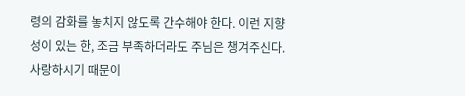령의 감화를 놓치지 않도록 간수해야 한다. 이런 지향성이 있는 한, 조금 부족하더라도 주님은 챙겨주신다. 사랑하시기 때문이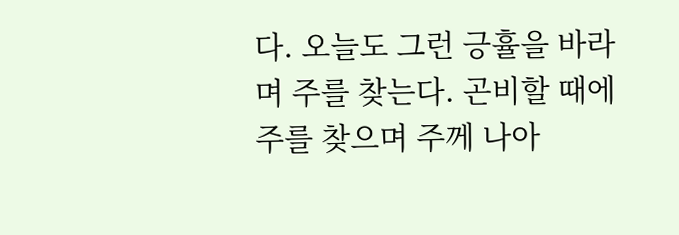다. 오늘도 그런 긍휼을 바라며 주를 찾는다. 곤비할 때에 주를 찾으며 주께 나아